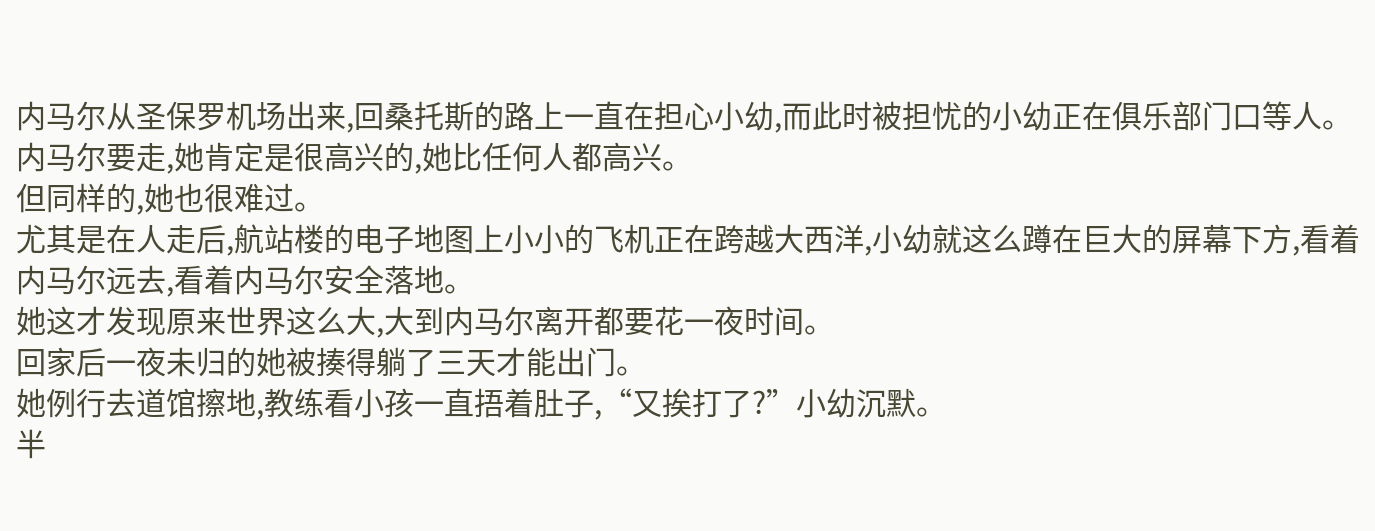内马尔从圣保罗机场出来,回桑托斯的路上一直在担心小幼,而此时被担忧的小幼正在俱乐部门口等人。
内马尔要走,她肯定是很高兴的,她比任何人都高兴。
但同样的,她也很难过。
尤其是在人走后,航站楼的电子地图上小小的飞机正在跨越大西洋,小幼就这么蹲在巨大的屏幕下方,看着内马尔远去,看着内马尔安全落地。
她这才发现原来世界这么大,大到内马尔离开都要花一夜时间。
回家后一夜未归的她被揍得躺了三天才能出门。
她例行去道馆擦地,教练看小孩一直捂着肚子,“又挨打了?”小幼沉默。
半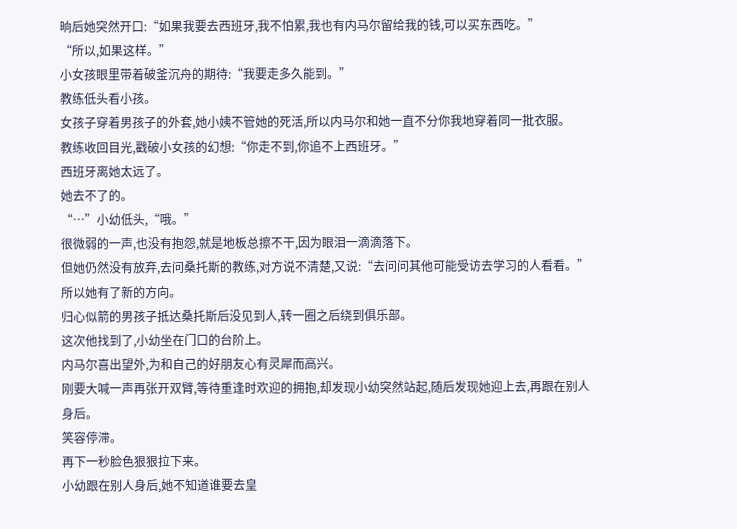晌后她突然开口:“如果我要去西班牙,我不怕累,我也有内马尔留给我的钱,可以买东西吃。”
“所以,如果这样。”
小女孩眼里带着破釜沉舟的期待:“我要走多久能到。”
教练低头看小孩。
女孩子穿着男孩子的外套,她小姨不管她的死活,所以内马尔和她一直不分你我地穿着同一批衣服。
教练收回目光,戳破小女孩的幻想:“你走不到,你追不上西班牙。”
西班牙离她太远了。
她去不了的。
“…”小幼低头,“哦。”
很微弱的一声,也没有抱怨,就是地板总擦不干,因为眼泪一滴滴落下。
但她仍然没有放弃,去问桑托斯的教练,对方说不清楚,又说:“去问问其他可能受访去学习的人看看。”
所以她有了新的方向。
归心似箭的男孩子抵达桑托斯后没见到人,转一圈之后绕到俱乐部。
这次他找到了,小幼坐在门口的台阶上。
内马尔喜出望外,为和自己的好朋友心有灵犀而高兴。
刚要大喊一声再张开双臂,等待重逢时欢迎的拥抱,却发现小幼突然站起,随后发现她迎上去,再跟在别人身后。
笑容停滞。
再下一秒脸色狠狠拉下来。
小幼跟在别人身后,她不知道谁要去皇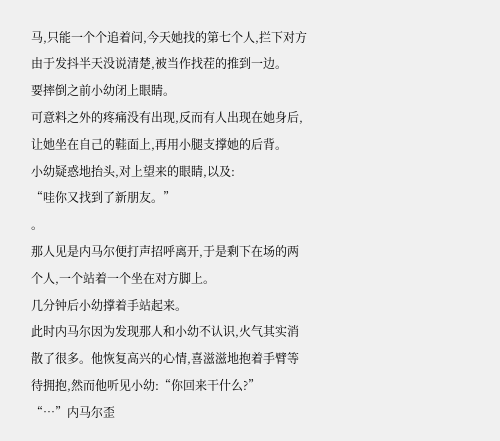马,只能一个个追着问,今天她找的第七个人,拦下对方由于发抖半天没说清楚,被当作找茬的推到一边。
要摔倒之前小幼闭上眼睛。
可意料之外的疼痛没有出现,反而有人出现在她身后,让她坐在自己的鞋面上,再用小腿支撑她的后背。
小幼疑惑地抬头,对上望来的眼睛,以及:
“哇你又找到了新朋友。”
。
那人见是内马尔便打声招呼离开,于是剩下在场的两个人,一个站着一个坐在对方脚上。
几分钟后小幼撑着手站起来。
此时内马尔因为发现那人和小幼不认识,火气其实消散了很多。他恢复高兴的心情,喜滋滋地抱着手臂等待拥抱,然而他听见小幼:“你回来干什么?”
“…”内马尔歪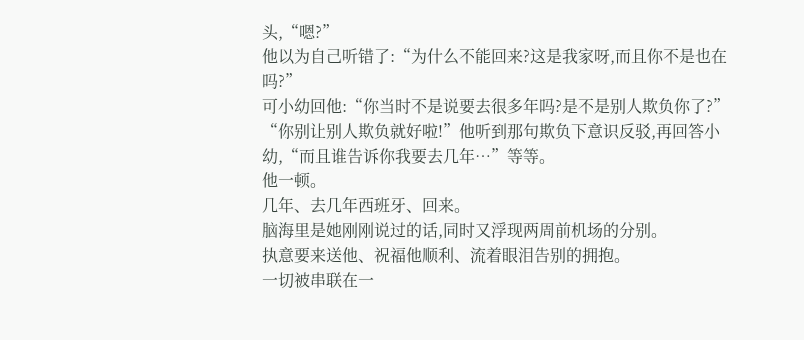头,“嗯?”
他以为自己听错了:“为什么不能回来?这是我家呀,而且你不是也在吗?”
可小幼回他:“你当时不是说要去很多年吗?是不是别人欺负你了?”
“你别让别人欺负就好啦!”他听到那句欺负下意识反驳,再回答小幼,“而且谁告诉你我要去几年…”等等。
他一顿。
几年、去几年西班牙、回来。
脑海里是她刚刚说过的话,同时又浮现两周前机场的分别。
执意要来送他、祝福他顺利、流着眼泪告别的拥抱。
一切被串联在一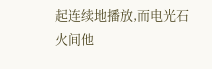起连续地播放,而电光石火间他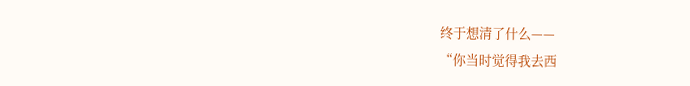终于想清了什么——
“你当时觉得我去西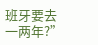班牙要去一两年?”